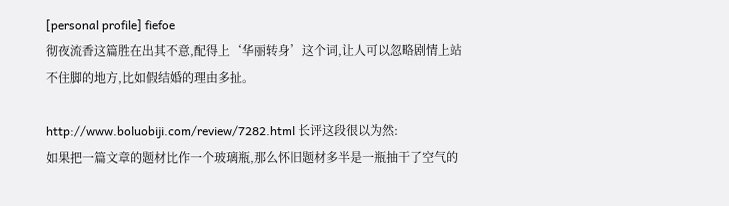[personal profile] fiefoe
彻夜流香这篇胜在出其不意,配得上‘华丽转身’这个词,让人可以忽略剧情上站不住脚的地方,比如假结婚的理由多扯。

http://www.boluobiji.com/review/7282.html 长评这段很以为然:
如果把一篇文章的题材比作一个玻璃瓶,那么怀旧题材多半是一瓶抽干了空气的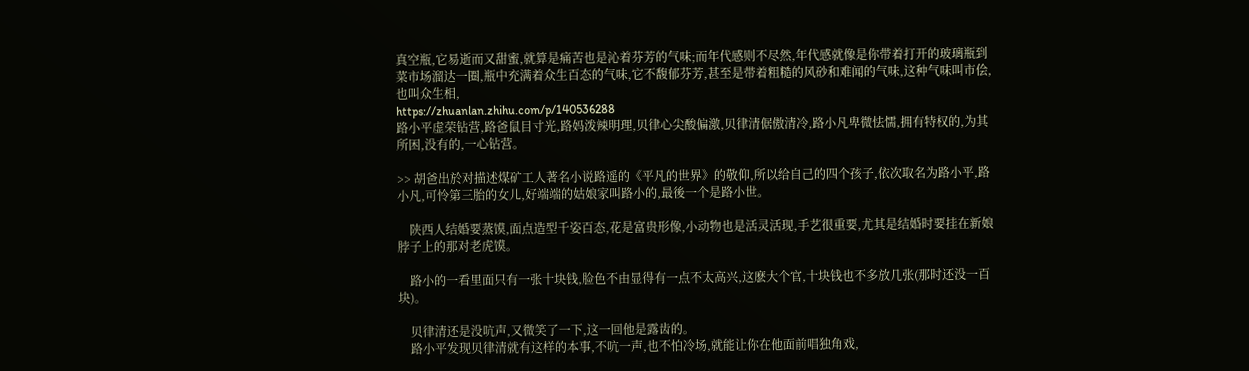真空瓶,它易逝而又甜蜜,就算是痛苦也是沁着芬芳的气味;而年代感则不尽然,年代感就像是你带着打开的玻璃瓶到菜市场溜达一圈,瓶中充满着众生百态的气味,它不馥郁芬芳,甚至是带着粗糙的风砂和难闻的气味,这种气味叫市侩,也叫众生相,
https://zhuanlan.zhihu.com/p/140536288
路小平虚荣钻营,路爸鼠目寸光,路妈泼辣明理,贝律心尖酸偏激,贝律清倨傲清冷,路小凡卑微怯懦,拥有特权的,为其所困,没有的,一心钻营。

>> 胡爸出於对描述煤矿工人著名小说路遥的《平凡的世界》的敬仰,所以给自己的四个孩子,依次取名为路小平,路小凡,可怜第三胎的女儿,好端端的姑娘家叫路小的,最後一个是路小世。

    陕西人结婚要蒸馍,面点造型千姿百态,花是富贵形像,小动物也是活灵活现,手艺很重要,尤其是结婚时要挂在新娘脖子上的那对老虎馍。

    路小的一看里面只有一张十块钱,脸色不由显得有一点不太高兴,这麽大个官,十块钱也不多放几张(那时还没一百块)。

    贝律清还是没吭声,又微笑了一下,这一回他是露齿的。
    路小平发现贝律清就有这样的本事,不吭一声,也不怕冷场,就能让你在他面前唱独角戏,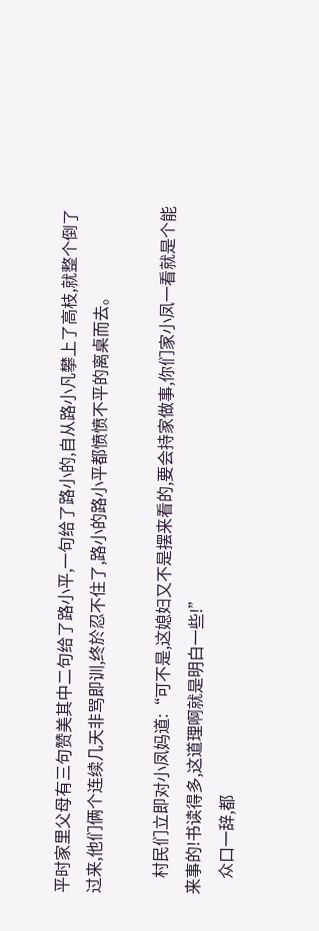平时家里父母有三句赞美其中二句给了路小平,一句给了路小的,自从路小凡攀上了高枝,就整个倒了过来,他们俩个连续几天非骂即训,终於忍不住了,路小的路小平都愤愤不平的离桌而去。

    村民们立即对小凤妈道:“可不是,这媳妇又不是摆来看的,要会持家做事,你们家小凤一看就是个能来事的!书读得多,这道理啊就是明白一些!”
    众口一辞,都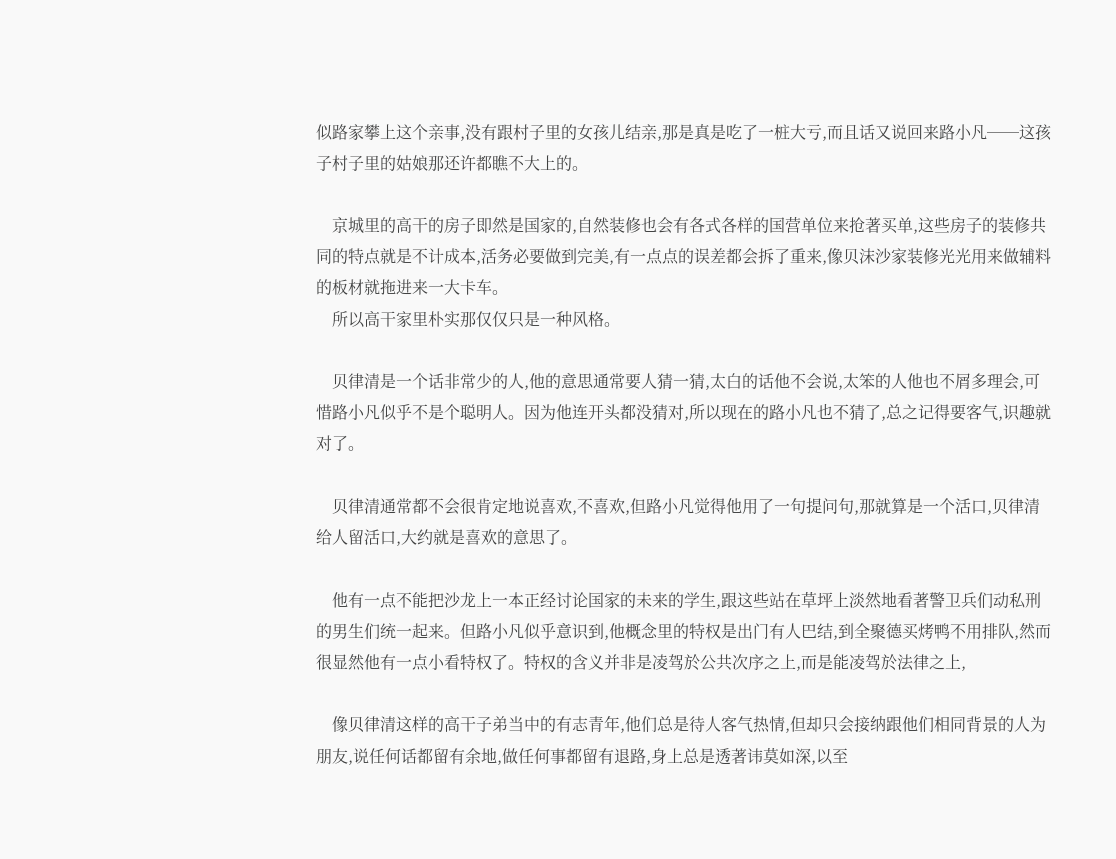似路家攀上这个亲事,没有跟村子里的女孩儿结亲,那是真是吃了一桩大亏,而且话又说回来路小凡──这孩子村子里的姑娘那还许都瞧不大上的。

    京城里的高干的房子即然是国家的,自然装修也会有各式各样的国营单位来抢著买单,这些房子的装修共同的特点就是不计成本,活务必要做到完美,有一点点的误差都会拆了重来,像贝沫沙家装修光光用来做辅料的板材就拖进来一大卡车。
    所以高干家里朴实那仅仅只是一种风格。

    贝律清是一个话非常少的人,他的意思通常要人猜一猜,太白的话他不会说,太笨的人他也不屑多理会,可惜路小凡似乎不是个聪明人。因为他连开头都没猜对,所以现在的路小凡也不猜了,总之记得要客气,识趣就对了。

    贝律清通常都不会很肯定地说喜欢,不喜欢,但路小凡觉得他用了一句提问句,那就算是一个活口,贝律清给人留活口,大约就是喜欢的意思了。

    他有一点不能把沙龙上一本正经讨论国家的未来的学生,跟这些站在草坪上淡然地看著警卫兵们动私刑的男生们统一起来。但路小凡似乎意识到,他概念里的特权是出门有人巴结,到全聚德买烤鸭不用排队,然而很显然他有一点小看特权了。特权的含义并非是凌驾於公共次序之上,而是能凌驾於法律之上,

    像贝律清这样的高干子弟当中的有志青年,他们总是待人客气热情,但却只会接纳跟他们相同背景的人为朋友,说任何话都留有余地,做任何事都留有退路,身上总是透著讳莫如深,以至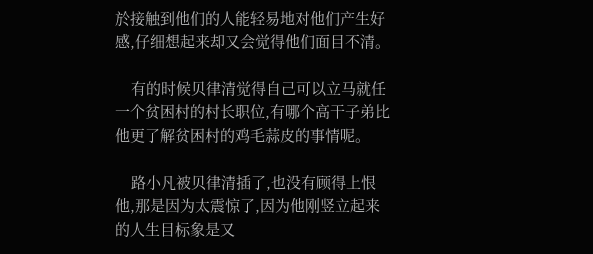於接触到他们的人能轻易地对他们产生好感,仔细想起来却又会觉得他们面目不清。

    有的时候贝律清觉得自己可以立马就任一个贫困村的村长职位,有哪个高干子弟比他更了解贫困村的鸡毛蒜皮的事情呢。

    路小凡被贝律清插了,也没有顾得上恨他,那是因为太震惊了,因为他刚竖立起来的人生目标象是又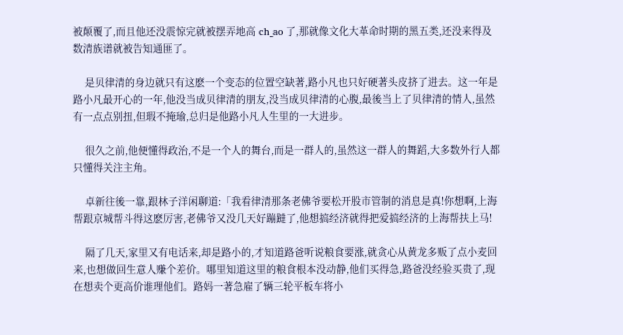被颠覆了,而且他还没震惊完就被摆弄地高 ch_ao 了,那就像文化大革命时期的黑五类,还没来得及数清族谱就被告知通匪了。

    是贝律清的身边就只有这麽一个变态的位置空缺著,路小凡也只好硬著头皮挤了进去。这一年是路小凡最开心的一年,他没当成贝律清的朋友,没当成贝律清的心腹,最後当上了贝律清的情人,虽然有一点点别扭,但瑕不掩瑜,总归是他路小凡人生里的一大进步。

    很久之前,他便懂得政治,不是一个人的舞台,而是一群人的,虽然这一群人的舞蹈,大多数外行人都只懂得关注主角。

    卓新往後一靠,跟林子洋闲聊道:「我看律清那条老佛爷要松开股市管制的消息是真!你想啊,上海帮跟京城帮斗得这麽厉害,老佛爷又没几天好蹦躂了,他想搞经济就得把爱搞经济的上海帮扶上马!

    隔了几天,家里又有电话来,却是路小的,才知道路爸听说粮食要涨,就贪心从黄龙多贩了点小麦回来,也想做回生意人赚个差价。哪里知道这里的粮食根本没动静,他们买得急,路爸没经验买贵了,现在想卖个更高价谁理他们。路妈一著急雇了辆三轮平板车将小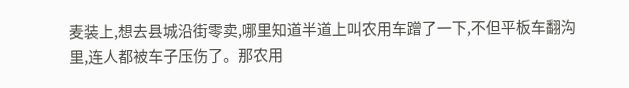麦装上,想去县城沿街零卖,哪里知道半道上叫农用车蹭了一下,不但平板车翻沟里,连人都被车子压伤了。那农用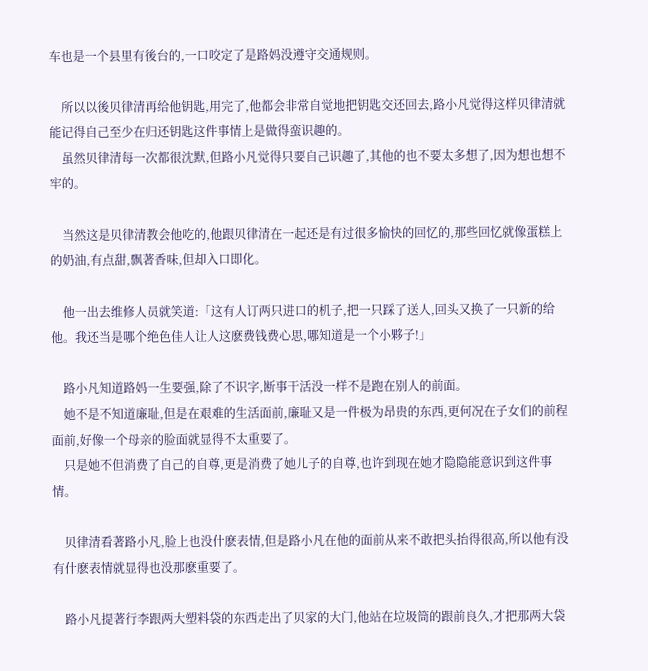车也是一个县里有後台的,一口咬定了是路妈没遵守交通规则。

    所以以後贝律清再给他钥匙,用完了,他都会非常自觉地把钥匙交还回去,路小凡觉得这样贝律清就能记得自己至少在归还钥匙这件事情上是做得蛮识趣的。
    虽然贝律清每一次都很沈默,但路小凡觉得只要自己识趣了,其他的也不要太多想了,因为想也想不牢的。

    当然这是贝律清教会他吃的,他跟贝律清在一起还是有过很多愉快的回忆的,那些回忆就像蛋糕上的奶油,有点甜,飘著香味,但却入口即化。

    他一出去维修人员就笑道:「这有人订两只进口的机子,把一只踩了送人,回头又换了一只新的给他。我还当是哪个绝色佳人让人这麽费钱费心思,哪知道是一个小夥子!」

    路小凡知道路妈一生要强,除了不识字,断事干活没一样不是跑在别人的前面。
    她不是不知道廉耻,但是在艰难的生活面前,廉耻又是一件极为昂贵的东西,更何况在子女们的前程面前,好像一个母亲的脸面就显得不太重要了。
    只是她不但消费了自己的自尊,更是消费了她儿子的自尊,也许到现在她才隐隐能意识到这件事情。

    贝律清看著路小凡,脸上也没什麽表情,但是路小凡在他的面前从来不敢把头抬得很高,所以他有没有什麽表情就显得也没那麽重要了。

    路小凡提著行李跟两大塑料袋的东西走出了贝家的大门,他站在垃圾筒的跟前良久,才把那两大袋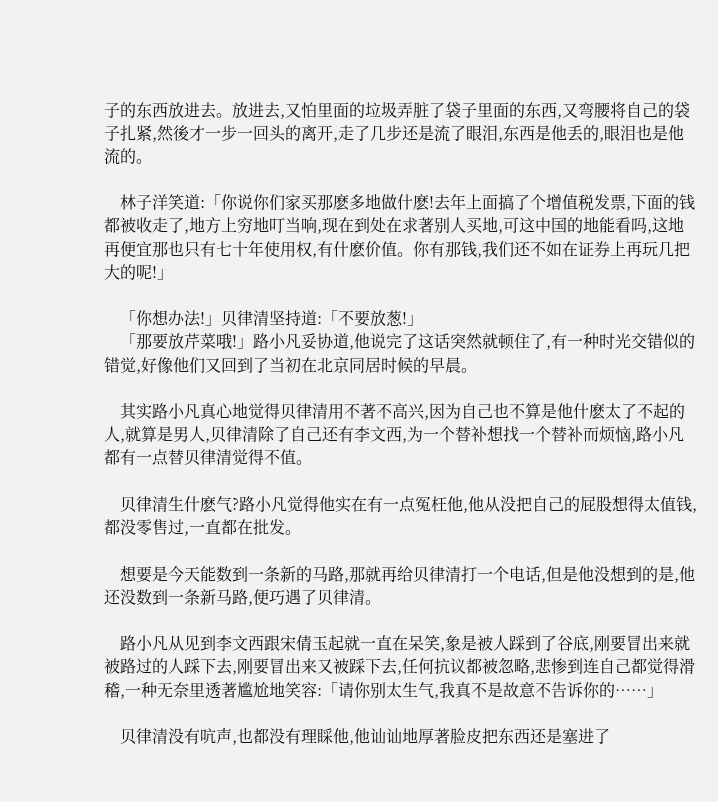子的东西放进去。放进去,又怕里面的垃圾弄脏了袋子里面的东西,又弯腰将自己的袋子扎紧,然後才一步一回头的离开,走了几步还是流了眼泪,东西是他丢的,眼泪也是他流的。

    林子洋笑道:「你说你们家买那麽多地做什麽!去年上面搞了个增值税发票,下面的钱都被收走了,地方上穷地叮当响,现在到处在求著别人买地,可这中国的地能看吗,这地再便宜那也只有七十年使用权,有什麽价值。你有那钱,我们还不如在证券上再玩几把大的呢!」

    「你想办法!」贝律清坚持道:「不要放葱!」
    「那要放芹菜哦!」路小凡妥协道,他说完了这话突然就顿住了,有一种时光交错似的错觉,好像他们又回到了当初在北京同居时候的早晨。

    其实路小凡真心地觉得贝律清用不著不高兴,因为自己也不算是他什麽太了不起的人,就算是男人,贝律清除了自己还有李文西,为一个替补想找一个替补而烦恼,路小凡都有一点替贝律清觉得不值。

    贝律清生什麽气?路小凡觉得他实在有一点冤枉他,他从没把自己的屁股想得太值钱,都没零售过,一直都在批发。

    想要是今天能数到一条新的马路,那就再给贝律清打一个电话,但是他没想到的是,他还没数到一条新马路,便巧遇了贝律清。

    路小凡从见到李文西跟宋倩玉起就一直在呆笑,象是被人踩到了谷底,刚要冒出来就被路过的人踩下去,刚要冒出来又被踩下去,任何抗议都被忽略,悲惨到连自己都觉得滑稽,一种无奈里透著尴尬地笑容:「请你别太生气,我真不是故意不告诉你的……」

    贝律清没有吭声,也都没有理睬他,他讪讪地厚著脸皮把东西还是塞进了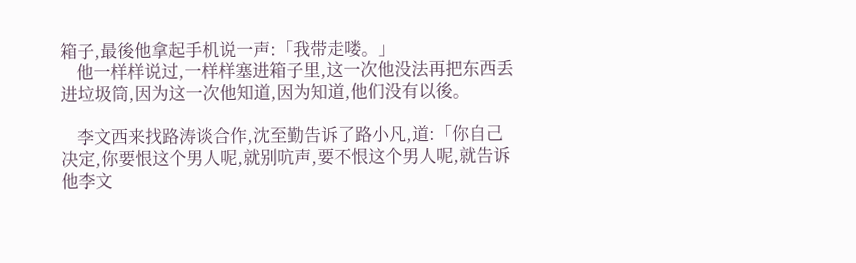箱子,最後他拿起手机说一声:「我带走喽。」
    他一样样说过,一样样塞进箱子里,这一次他没法再把东西丢进垃圾筒,因为这一次他知道,因为知道,他们没有以後。

    李文西来找路涛谈合作,沈至勤告诉了路小凡,道:「你自己决定,你要恨这个男人呢,就别吭声,要不恨这个男人呢,就告诉他李文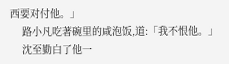西要对付他。」
    路小凡吃著碗里的咸泡饭,道:「我不恨他。」
    沈至勤白了他一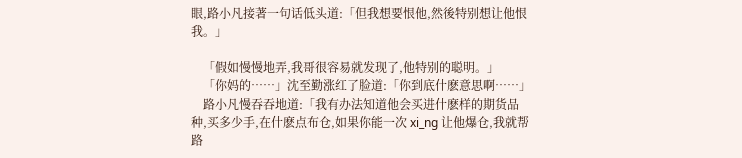眼,路小凡接著一句话低头道:「但我想要恨他,然後特别想让他恨我。」

    「假如慢慢地弄,我哥很容易就发现了,他特别的聪明。」
    「你妈的……」沈至勤涨红了脸道:「你到底什麽意思啊……」
    路小凡慢吞吞地道:「我有办法知道他会买进什麽样的期货品种,买多少手,在什麽点布仓,如果你能一次 xi_ng 让他爆仓,我就帮路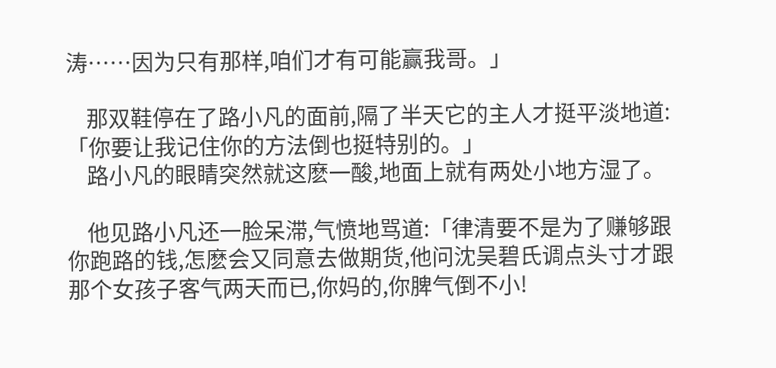涛……因为只有那样,咱们才有可能赢我哥。」

    那双鞋停在了路小凡的面前,隔了半天它的主人才挺平淡地道:「你要让我记住你的方法倒也挺特别的。」
    路小凡的眼睛突然就这麽一酸,地面上就有两处小地方湿了。

    他见路小凡还一脸呆滞,气愤地骂道:「律清要不是为了赚够跟你跑路的钱,怎麽会又同意去做期货,他问沈吴碧氏调点头寸才跟那个女孩子客气两天而已,你妈的,你脾气倒不小!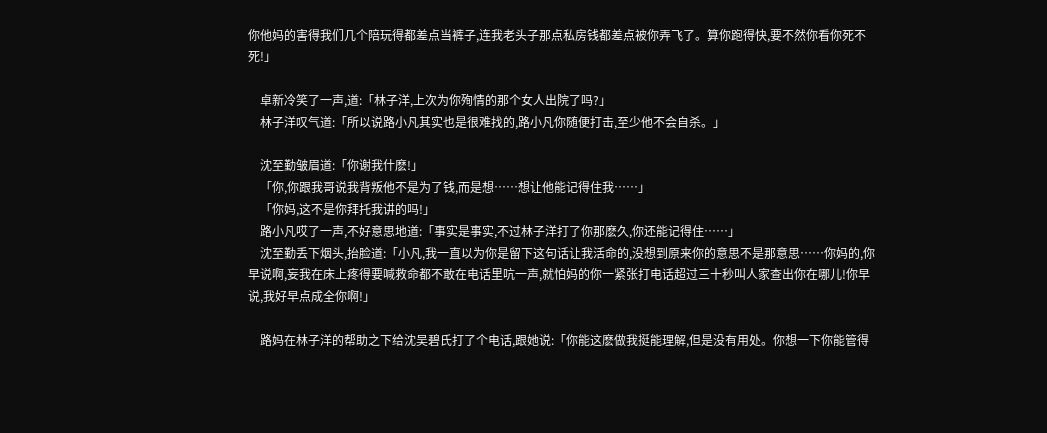你他妈的害得我们几个陪玩得都差点当裤子,连我老头子那点私房钱都差点被你弄飞了。算你跑得快,要不然你看你死不死!」

    卓新冷笑了一声,道:「林子洋,上次为你殉情的那个女人出院了吗?」
    林子洋叹气道:「所以说路小凡其实也是很难找的,路小凡你随便打击,至少他不会自杀。」

    沈至勤皱眉道:「你谢我什麽!」
    「你,你跟我哥说我背叛他不是为了钱,而是想……想让他能记得住我……」
    「你妈,这不是你拜托我讲的吗!」
    路小凡哎了一声,不好意思地道:「事实是事实,不过林子洋打了你那麽久,你还能记得住……」
    沈至勤丢下烟头,抬脸道:「小凡,我一直以为你是留下这句话让我活命的,没想到原来你的意思不是那意思……你妈的,你早说啊,妄我在床上疼得要喊救命都不敢在电话里吭一声,就怕妈的你一紧张打电话超过三十秒叫人家查出你在哪儿!你早说,我好早点成全你啊!」

    路妈在林子洋的帮助之下给沈吴碧氏打了个电话,跟她说:「你能这麽做我挺能理解,但是没有用处。你想一下你能管得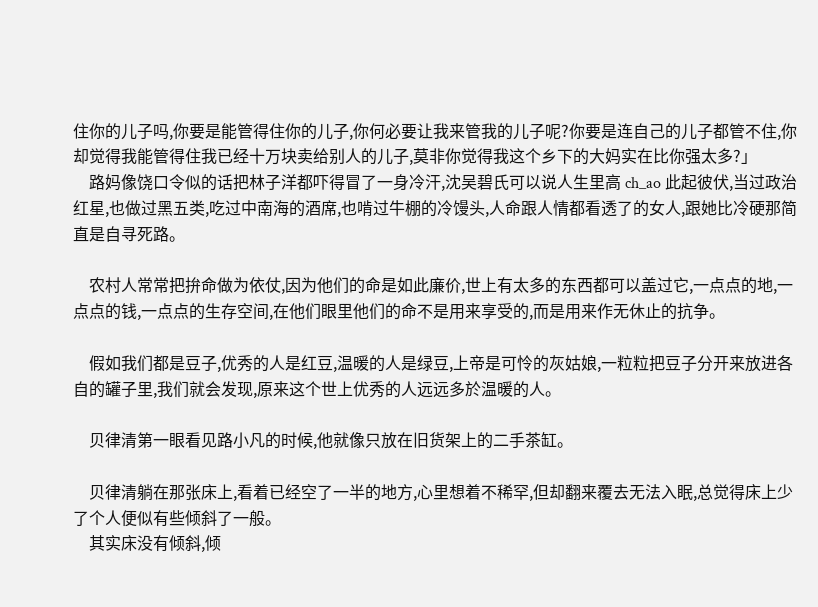住你的儿子吗,你要是能管得住你的儿子,你何必要让我来管我的儿子呢?你要是连自己的儿子都管不住,你却觉得我能管得住我已经十万块卖给别人的儿子,莫非你觉得我这个乡下的大妈实在比你强太多?」
    路妈像饶口令似的话把林子洋都吓得冒了一身冷汗,沈吴碧氏可以说人生里高 ch_ao 此起彼伏,当过政治红星,也做过黑五类,吃过中南海的酒席,也啃过牛棚的冷馒头,人命跟人情都看透了的女人,跟她比冷硬那简直是自寻死路。

    农村人常常把拚命做为依仗,因为他们的命是如此廉价,世上有太多的东西都可以盖过它,一点点的地,一点点的钱,一点点的生存空间,在他们眼里他们的命不是用来享受的,而是用来作无休止的抗争。

    假如我们都是豆子,优秀的人是红豆,温暖的人是绿豆,上帝是可怜的灰姑娘,一粒粒把豆子分开来放进各自的罐子里,我们就会发现,原来这个世上优秀的人远远多於温暖的人。

    贝律清第一眼看见路小凡的时候,他就像只放在旧货架上的二手茶缸。

    贝律清躺在那张床上,看着已经空了一半的地方,心里想着不稀罕,但却翻来覆去无法入眠,总觉得床上少了个人便似有些倾斜了一般。
    其实床没有倾斜,倾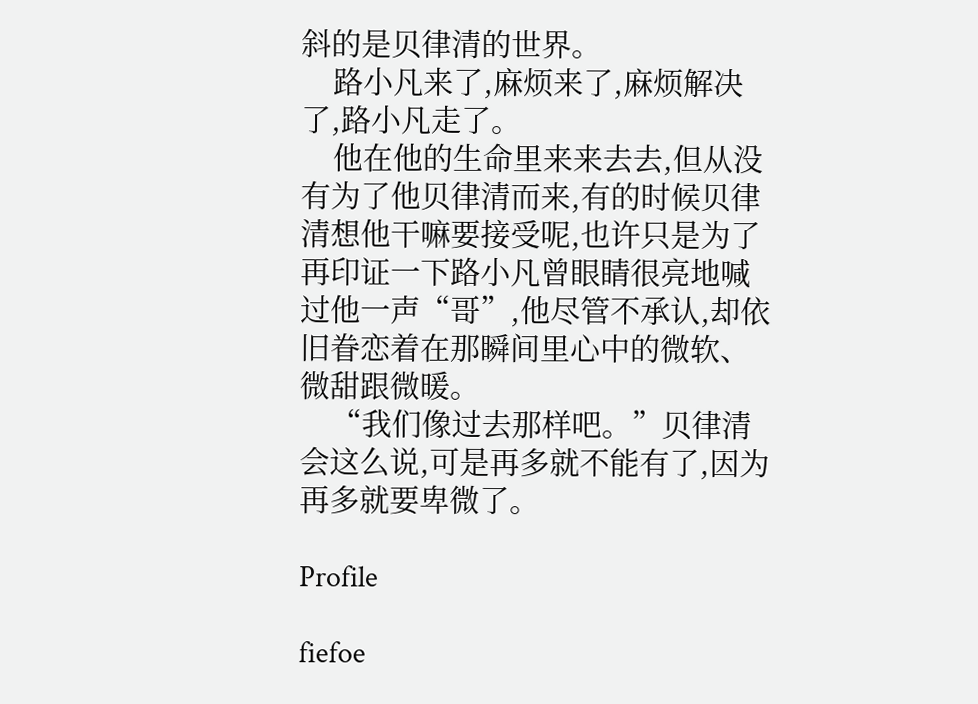斜的是贝律清的世界。
    路小凡来了,麻烦来了,麻烦解决了,路小凡走了。
    他在他的生命里来来去去,但从没有为了他贝律清而来,有的时候贝律清想他干嘛要接受呢,也许只是为了再印证一下路小凡曾眼睛很亮地喊过他一声“哥”,他尽管不承认,却依旧眷恋着在那瞬间里心中的微软、微甜跟微暖。
    “我们像过去那样吧。”贝律清会这么说,可是再多就不能有了,因为再多就要卑微了。

Profile

fiefoe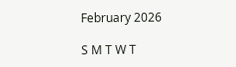February 2026

S M T W T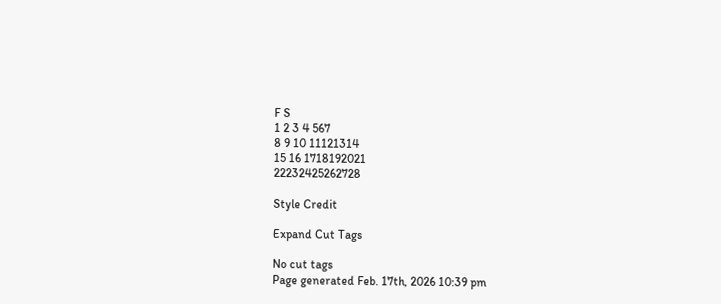F S
1 2 3 4 567
8 9 10 11121314
15 16 1718192021
22232425262728

Style Credit

Expand Cut Tags

No cut tags
Page generated Feb. 17th, 2026 10:39 pm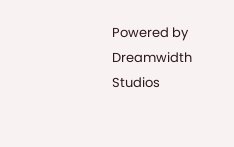Powered by Dreamwidth Studios